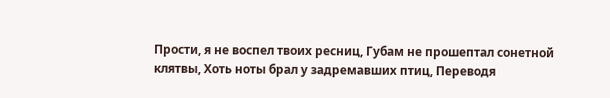Прости, я не воспел твоих ресниц, Губам не прошептал сонетной клятвы, Хоть ноты брал у задремавших птиц, Переводя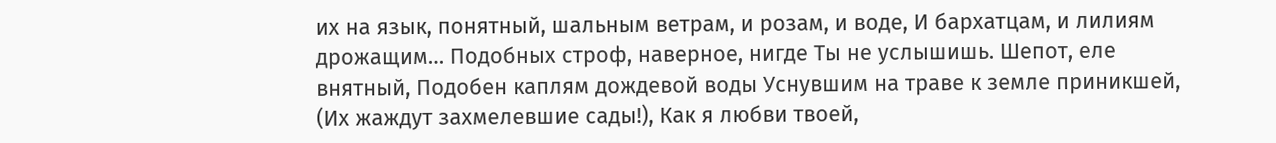их на язык, понятный, шальным ветрам, и розам, и воде, И бархатцам, и лилиям дрожащим… Подобных строф, наверное, нигде Ты не услышишь. Шепот, еле внятный, Подобен каплям дождевой воды Уснувшим на траве к земле приникшей, (Их жаждут захмелевшие сады!), Как я любви твоей,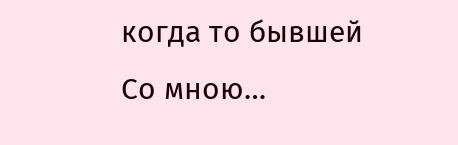когда то бывшей Со мною…